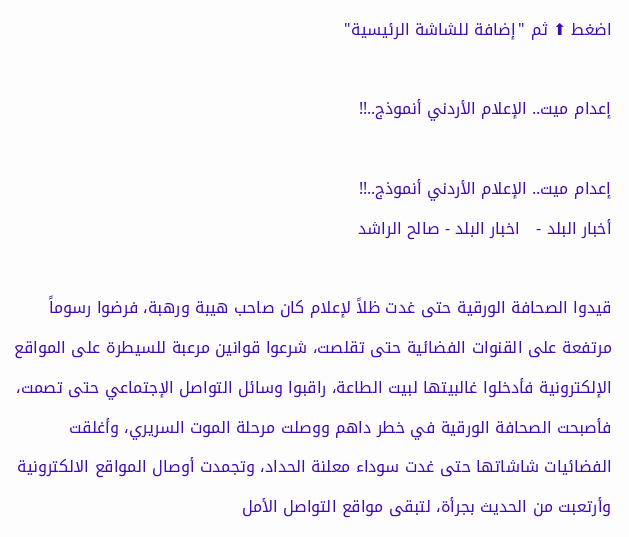اضغط ⬆ ثم "إضافة للشاشة الرئيسية"

إعدام ميت.. الإعلام الأردني أنموذج..!!

إعدام ميت.. الإعلام الأردني أنموذج..!!
أخبار البلد -   اخبار البلد - صالح الراشد

قيدوا الصحافة الورقية حتى غدت ظلاً لإعلام كان صاحب هيبة ورهبة، فرضوا رسوماً مرتفعة على القنوات الفضائية حتى تقلصت، شرعوا قوانين مرعبة للسيطرة على المواقع الإلكترونية فأدخلوا غالبيتها لبيت الطاعة، راقبوا وسائل التواصل الإجتماعي حتى تصمت، فأصبحت الصحافة الورقية في خطر داهم ووصلت مرحلة الموت السريري، وأغلقت الفضائيات شاشاتها حتى غدت سوداء معلنة الحداد، وتجمدت أوصال المواقع الالكترونية وأرتعبت من الحديث بجرأة، لتبقى مواقع التواصل الأمل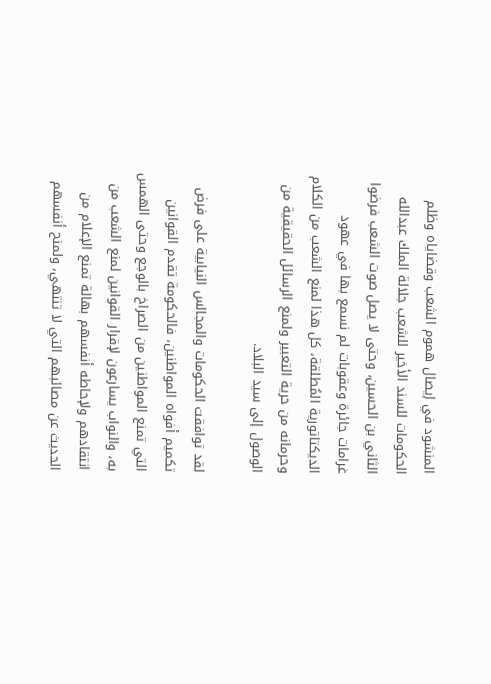المنشود في إيصال هموم الشعب وقضاياه وظلم الحكومات للسند الأخير للشعب جلالة الملك عبدالله الثاني بن الحسين، وحتى لا يصل صوت الشعب فرضوا غرامات جائرة وعقوبات لم نسمع بها في عهود الديكتاتورية المُطلقة، كل هذا لمنع الشعب من الكلام وحرمانه من حرية التعبير ولمنع الرسائل الحقيقية من الوصول إلى سيد البلاد.

لقد توافقت الحكومات والمجالس النيابية على فرض تكميم أفواه المواطنين، فالحكومة تقدم القوانين التي تمنع المواطنين من الصراخ بالوجع وحتى الهمس به، والنواب يسارعون لإقرار القوانين لمنع الشعب من انتقادهم ولإحاطه أنفسهم بهالة تمنع الإعلام من الحديث عن مصائبهم التي لا تنتهي، ولمنح أنفسهم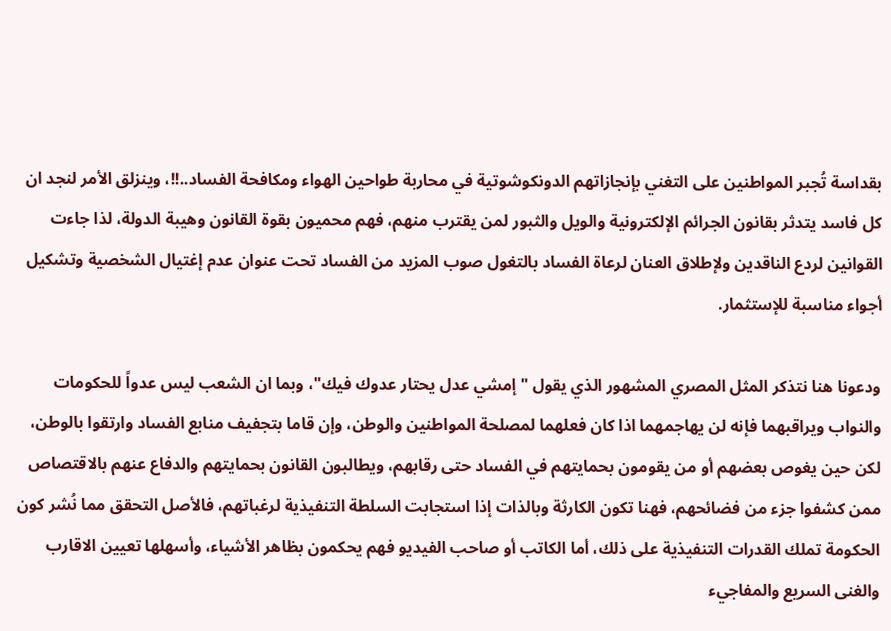بقداسة تُجبر المواطنين على التغني بإنجازاتهم الدونكوشوتية في محاربة طواحين الهواء ومكافحة الفساد..!!، وينزلق الأمر لنجد ان كل فاسد يتدثر بقانون الجرائم الإلكترونية والويل والثبور لمن يقترب منهم، فهم محميون بقوة القانون وهيبة الدولة، لذا جاءت القوانين لردع الناقدين ولإطلاق العنان لرعاة الفساد بالتغول صوب المزيد من الفساد تحت عنوان عدم إغتيال الشخصية وتشكيل أجواء مناسبة للإستثمار.

ودعونا هنا نتذكر المثل المصري المشهور الذي يقول "إمشي عدل يحتار عدوك فيك"، وبما ان الشعب ليس عدواً للحكومات والنواب ويراقبهما فإنه لن يهاجمهما اذا كان فعلهما لمصلحة المواطنين والوطن، وإن قاما بتجفيف منابع الفساد وارتقوا بالوطن، لكن حين يغوص بعضهم أو من يقومون بحمايتهم في الفساد حتى رقابهم، ويطالبون القانون بحمايتهم والدفاع عنهم بالاقتصاص ممن كشفوا جزء من فضائحهم، فهنا تكون الكارثة وبالذات إذا استجابت السلطة التنفيذية لرغباتهم، فالأصل التحقق مما نُشر كون الحكومة تملك القدرات التنفيذية على ذلك، أما الكاتب أو صاحب الفيديو فهم يحكمون بظاهر الأشياء، وأسهلها تعيين الاقارب والغنى السريع والمفاجيء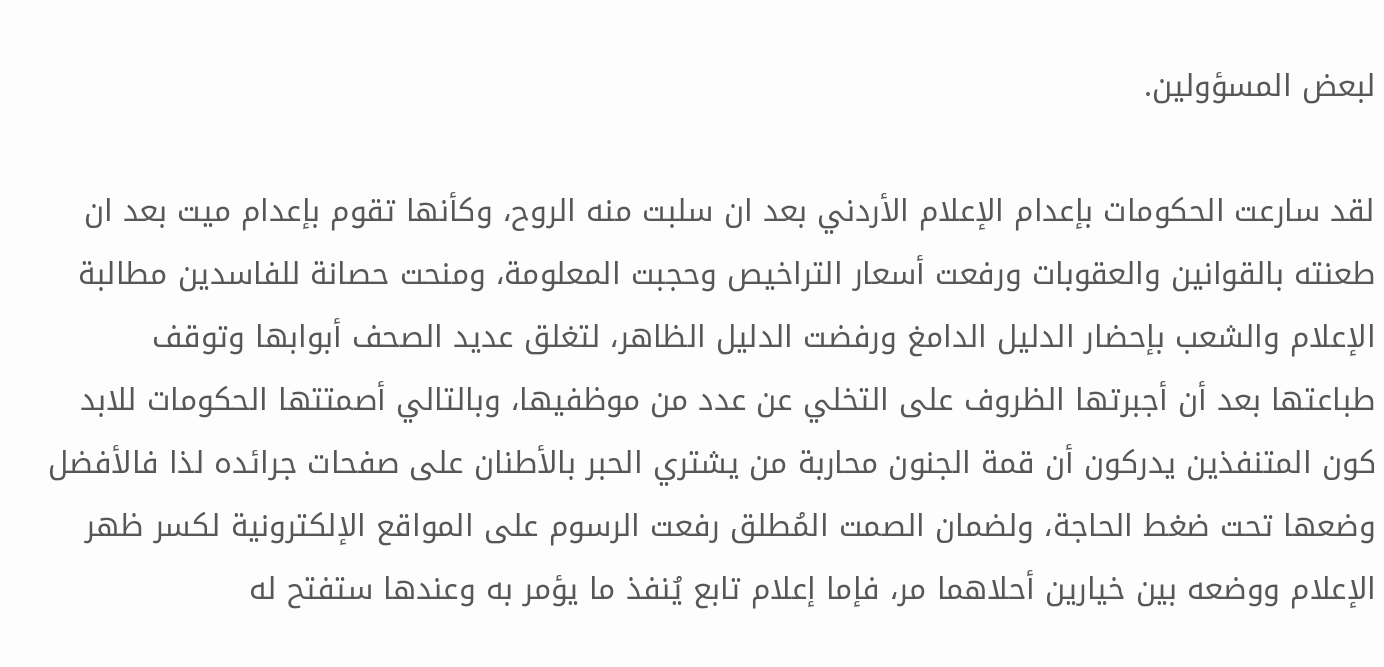لبعض المسؤولين.

لقد سارعت الحكومات بإعدام الإعلام الأردني بعد ان سلبت منه الروح، وكأنها تقوم بإعدام ميت بعد ان طعنته بالقوانين والعقوبات ورفعت أسعار التراخيص وحجبت المعلومة، ومنحت حصانة للفاسدين مطالبة الإعلام والشعب بإحضار الدليل الدامغ ورفضت الدليل الظاهر، لتغلق عديد الصحف أبوابها وتوقف طباعتها بعد أن أجبرتها الظروف على التخلي عن عدد من موظفيها، وبالتالي أصمتتها الحكومات للابد كون المتنفذين يدركون أن قمة الجنون محاربة من يشتري الحبر بالأطنان على صفحات جرائده لذا فالأفضل وضعها تحت ضغط الحاجة، ولضمان الصمت المُطلق رفعت الرسوم على المواقع الإلكترونية لكسر ظهر الإعلام ووضعه بين خيارين أحلاهما مر، فإما إعلام تابع يُنفذ ما يؤمر به وعندها ستفتح له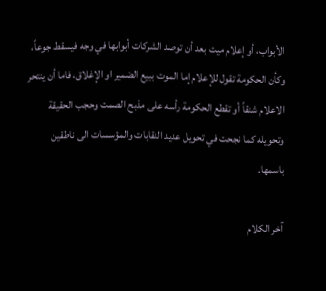الأبواب، أو إعلام ميت بعد أن توصد الشركات أبوابها في وجه فيسقط جوعاً، وكأن الحكومة تقول للإعلام إما الموت ببيع الضمير او الإغلاق، فاما أن ينتحر الاعلام شنقاً أو تقطع الحكومة رأسه على مذبح الصمت وحجب الحقيقة وتحويله كما نجحت في تحويل عديد النقابات والمؤسسات الى ناطقين باسمها.

آخر الكلام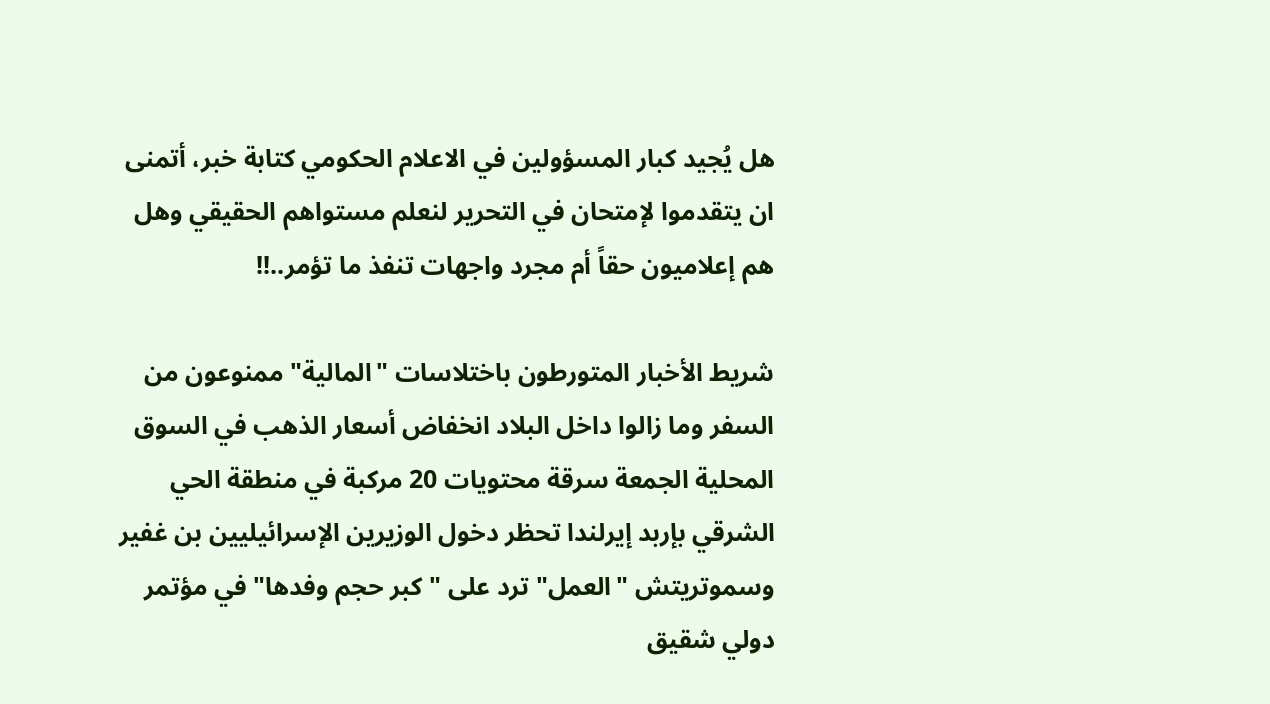هل يُجيد كبار المسؤولين في الاعلام الحكومي كتابة خبر، أتمنى ان يتقدموا لإمتحان في التحرير لنعلم مستواهم الحقيقي وهل هم إعلاميون حقاً أم مجرد واجهات تنفذ ما تؤمر..!!

شريط الأخبار المتورطون باختلاسات "المالية" ممنوعون من السفر وما زالوا داخل البلاد انخفاض أسعار الذهب في السوق المحلية الجمعة سرقة محتويات 20 مركبة في منطقة الحي الشرقي بإربد إيرلندا تحظر دخول الوزيرين الإسرائيليين بن غفير وسموتريتش "العمل" ترد على "كبر حجم وفدها" في مؤتمر دولي شقيق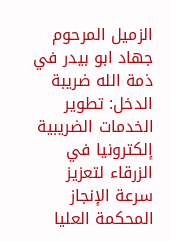الزميل المرحوم جهاد ابو بيدر في ذمة الله ضريبة الدخل: تطوير الخدمات الضريبية إلكترونيا في الزرقاء لتعزيز سرعة الإنجاز المحكمة العليا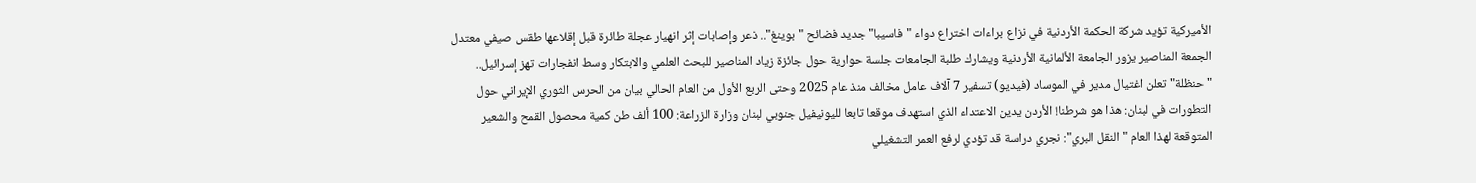الأميركية تؤيد شركة الحكمة الأردنية في نزاع براءات اختراع دواء "فاسيبا" جديد فضائح "بوينغ".. ذعر وإصابات إثر انهيار عجلة طائرة قبل إقلاعها طقس صيفي معتدل الجمعة المناصير يزور الجامعة الألمانية الأردنية ويشارك طلبة الجامعات جلسة حوارية حول جائزة زياد المناصير للبحث العلمي والابتكار وسط انفجارات تهز إسرائيل.. "حنظلة" تعلن اغتيال مدير في الموساد (فيديو) تسفير 7 آلاف عامل مخالف منذ عام 2025 وحتى الربع الأول من العام الحالي بيان من الحرس الثوري الإيراني حول التطورات في لبنان: هذا هو شرطنا! الأردن يدين الاعتداء الذي استهدف موقعا تابعا لليونيفيل جنوبي لبنان وزارة الزراعة: 100 ألف طن كمية محصول القمح والشعير المتوقعة لهذا العام "النقل البري": نجري دراسة قد تؤدي لرفع العمر التشغيلي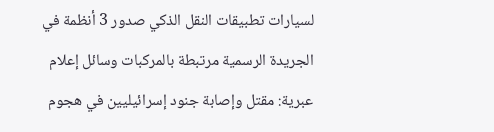لسيارات تطبيقات النقل الذكي صدور 3 أنظمة في الجريدة الرسمية مرتبطة بالمركبات وسائل إعلام عبرية: مقتل وإصابة جنود إسرائيليين في هجوم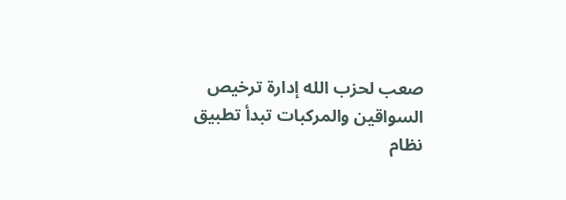صعب لحزب الله إدارة ترخيص السواقين والمركبات تبدأ تطبيق نظام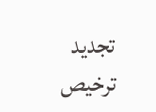تجديد ترخيص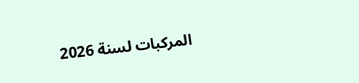المركبات لسنة 2026